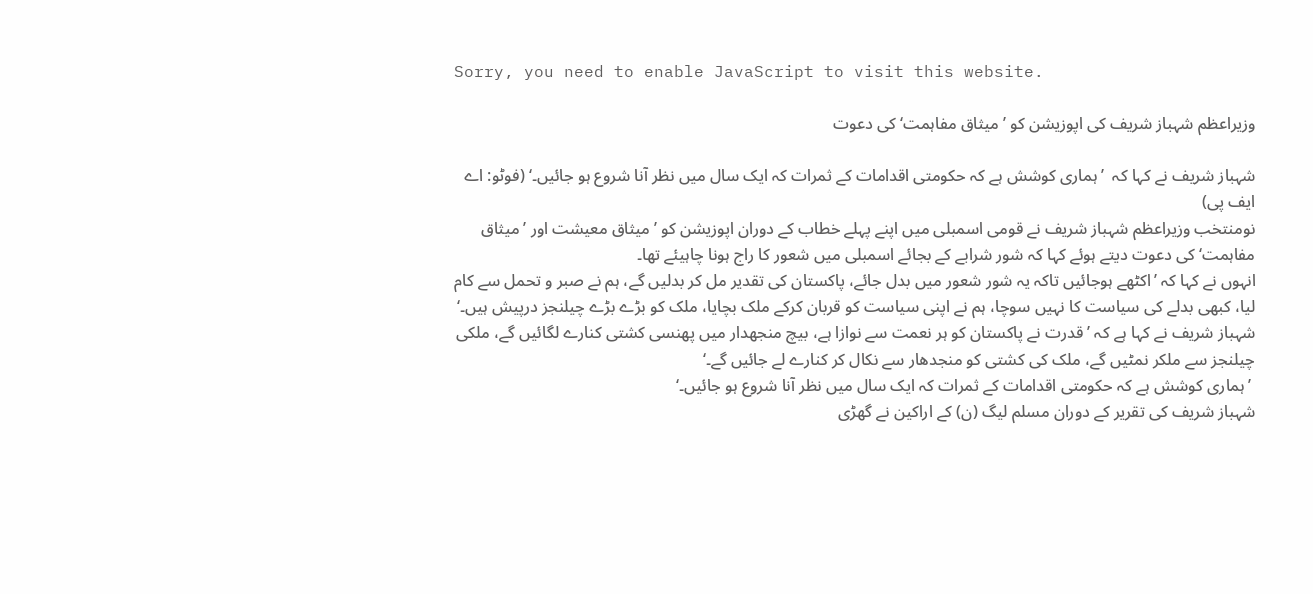Sorry, you need to enable JavaScript to visit this website.

وزیراعظم شہباز شریف کی اپوزیشن کو ’میثاق مفاہمت‘ کی دعوت

شہباز شریف نے کہا کہ  ’ہماری کوشش ہے کہ حکومتی اقدامات کے ثمرات کہ ایک سال میں نظر آنا شروع ہو جائیں۔‘ (فوٹو: اے ایف پی)
نومنتخب وزیراعظم شہباز شریف نے قومی اسمبلی میں اپنے پہلے خطاب کے دوران اپوزیشن کو ’میثاق معیشت اور ’میثاق مفاہمت‘ کی دعوت دیتے ہوئے کہا کہ شور شرابے کے بجائے اسمبلی میں شعور کا راج ہونا چاہیئے تھا۔
انہوں نے کہا کہ ’اکٹھے ہوجائیں تاکہ یہ شور شعور میں بدل جائے، پاکستان کی تقدیر مل کر بدلیں گے، ہم نے صبر و تحمل سے کام لیا، کبھی بدلے کی سیاست کا نہیں سوچا، ہم نے اپنی سیاست کو قربان کرکے ملک بچایا، ملک کو بڑے بڑے چیلنجز درپیش ہیں۔‘
شہباز شریف نے کہا ہے کہ ’قدرت نے پاکستان کو ہر نعمت سے نوازا ہے، بیچ منجھدار میں پھنسی کشتی کنارے لگائیں گے، ملکی چیلنجز سے ملکر نمٹیں گے، ملک کی کشتی کو منجدھار سے نکال کر کنارے لے جائیں گے۔‘
 ’ہماری کوشش ہے کہ حکومتی اقدامات کے ثمرات کہ ایک سال میں نظر آنا شروع ہو جائیں۔‘
شہباز شریف کی تقریر کے دوران مسلم لیگ (ن) کے اراکین نے گھڑی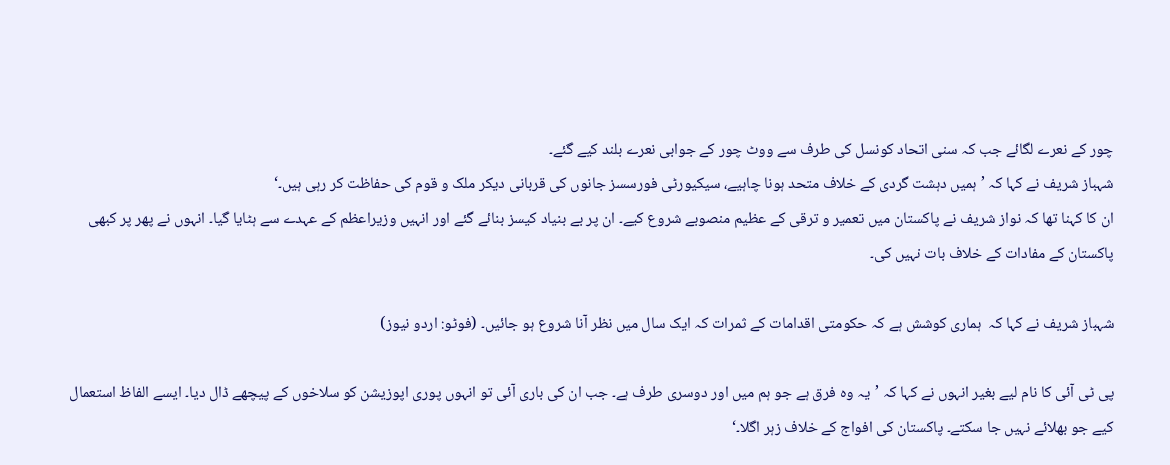چور کے نعرے لگائے جب کہ سنی اتحاد کونسل کی طرف سے ووٹ چور کے جوابی نعرے بلند کیے گئے۔
شہباز شریف نے کہا کہ ’ہمیں دہشت گردی کے خلاف متحد ہونا چاہیے، سیکیورٹی فورسسز جانوں کی قربانی دیکر ملک و قوم کی حفاظت کر رہی ہیں۔‘
ان کا کہنا تھا کہ نواز شریف نے پاکستان میں تعمیر و ترقی کے عظیم منصوبے شروع کیے۔ ان پر بے بنیاد کیسز بنائے گئے اور انہیں وزیراعظم کے عہدے سے ہٹایا گیا۔ انہوں نے پھر پر کبھی پاکستان کے مفادات کے خلاف بات نہیں کی۔

شہباز شریف نے کہا کہ  ہماری کوشش ہے کہ حکومتی اقدامات کے ثمرات کہ ایک سال میں نظر آنا شروع ہو جائیں۔ (فوٹو: اردو نیوز)

پی ٹی آئی کا نام لیے بغیر انہوں نے کہا کہ ’یہ وہ فرق ہے جو ہم میں اور دوسری طرف ہے۔ جب ان کی باری آئی تو انہوں پوری اپوزیشن کو سلاخوں کے پیچھے ڈال دیا۔ ایسے الفاظ استعمال کیے جو بھلائے نہیں جا سکتے۔ پاکستان کی افواج کے خلاف زہر اگلا۔‘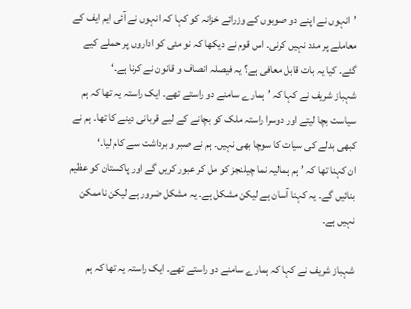’انہوں نے اپنے دو صوبوں کے وزرائے خزانہ کو کہا کہ انہوں نے آئی ایم ایف کے معاملے پر مدد نہیں کرنی۔ اس قوم نے دیکھا کہ نو مئی کو اداروں پر حملے کیے گئے۔ کیا یہ بات قابل معافی ہے؟ یہ فیصلہ انصاف و قانون نے کرنا ہے۔‘
شہباز شریف نے کہا کہ ’ہمارے سامنے دو راستے تھے۔ ایک راستہ یہ تھا کہ ہم سیاست بچا لیتے اور دوسرا راستہ ملک کو بچانے کے لیے قربانی دینے کا تھا۔ ہم نے کبھی بدلے کی سیات کا سوچا بھی نہیں۔ ہم نے صبر و برداشت سے کام لیا۔‘
ان کہنا تھا کہ ’ہم ہمالیہ نما چیلنجز کو مل کر عبور کریں گے اور پاکستان کو عظیم بنائیں گے۔ یہ کہنا آسان ہے لیکن مشکل ہے۔ یہ مشکل ضرور ہے لیکن ناممکن نہیں ہے۔

شہباز شریف نے کہا کہ ہمارے سامنے دو راستے تھے۔ ایک راستہ یہ تھا کہ ہم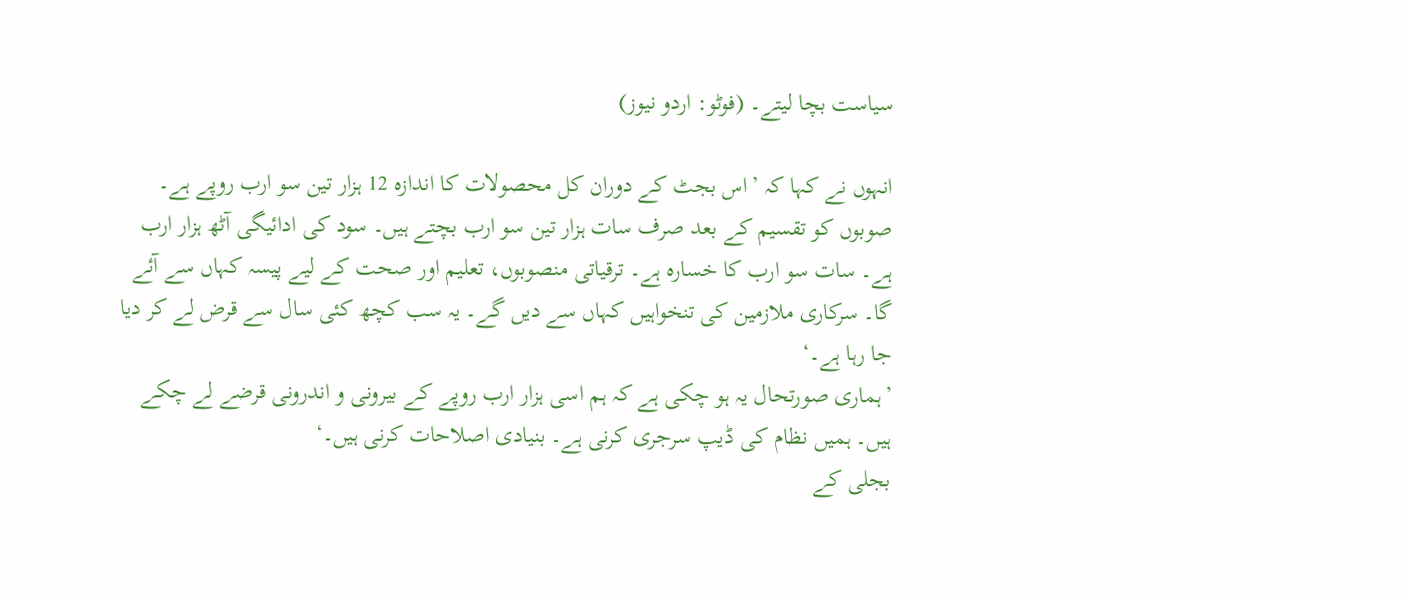سیاست بچا لیتے۔ (فوٹو: اردو نیوز)

انہوں نے کہا کہ ’اس بجٹ کے دوران کل محصولات کا اندازہ 12 ہزار تین سو ارب روپے ہے۔ صوبوں کو تقسیم کے بعد صرف سات ہزار تین سو ارب بچتے ہیں۔ سود کی ادائیگی آٹھ ہزار ارب ہے۔ سات سو ارب کا خسارہ ہے۔ ترقیاتی منصوبوں، تعلیم اور صحت کے لیے پیسہ کہاں سے آئے گا۔ سرکاری ملازمین کی تنخواہیں کہاں سے دیں گے۔ یہ سب کچھ کئی سال سے قرض لے کر دیا جا رہا ہے۔‘
’ہماری صورتحال یہ ہو چکی ہے کہ ہم اسی ہزار ارب روپے کے بیرونی و اندرونی قرضے لے چکے ہیں۔ ہمیں نظام کی ڈیپ سرجری کرنی ہے۔ بنیادی اصلاحات کرنی ہیں۔‘
بجلی کے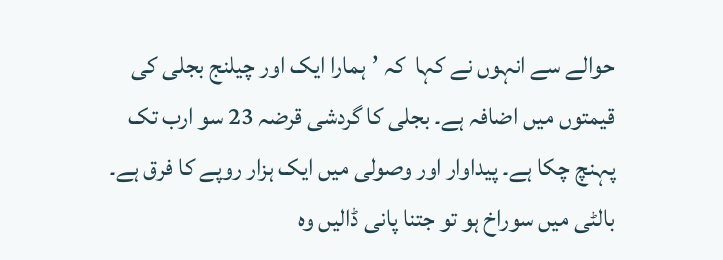حوالے سے انہوں نے کہا  کہ ’ہمارا ایک اور چیلنج بجلی کی قیمتوں میں اضافہ ہے۔ بجلی کا گردشی قرضہ 23 سو ارب تک پہنچ چکا ہے۔ پیداوار اور وصولی میں ایک ہزار روپے کا فرق ہے۔ بالٹی میں سوراخ ہو تو جتنا پانی ڈالیں وہ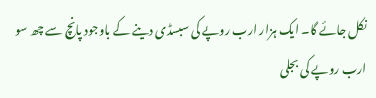نکل جائے گا۔ ایک ہزار ارب روپے کی سبسڈی دینے کے باوجود پانچ سے چھ سو ارب روپے کی بجلی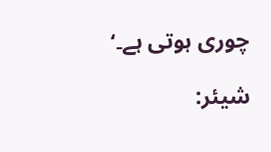چوری ہوتی ہے۔‘

شیئر: